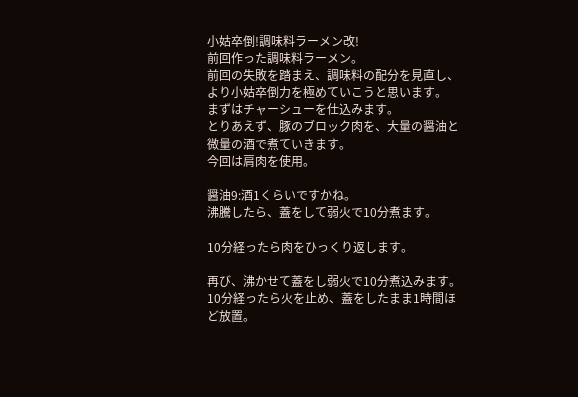小姑卒倒!調味料ラーメン改!
前回作った調味料ラーメン。
前回の失敗を踏まえ、調味料の配分を見直し、より小姑卒倒力を極めていこうと思います。
まずはチャーシューを仕込みます。
とりあえず、豚のブロック肉を、大量の醤油と微量の酒で煮ていきます。
今回は肩肉を使用。

醤油9:酒1くらいですかね。
沸騰したら、蓋をして弱火で10分煮ます。

10分経ったら肉をひっくり返します。

再び、沸かせて蓋をし弱火で10分煮込みます。
10分経ったら火を止め、蓋をしたまま1時間ほど放置。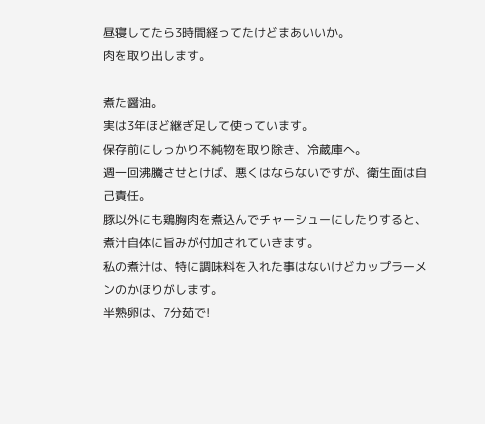昼寝してたら3時間経ってたけどまあいいか。
肉を取り出します。

煮た醤油。
実は3年ほど継ぎ足して使っています。
保存前にしっかり不純物を取り除き、冷蔵庫へ。
週一回沸騰させとけば、悪くはならないですが、衛生面は自己責任。
豚以外にも鶏胸肉を煮込んでチャーシューにしたりすると、煮汁自体に旨みが付加されていきます。
私の煮汁は、特に調味料を入れた事はないけどカップラーメンのかほりがします。
半熟卵は、7分茹で!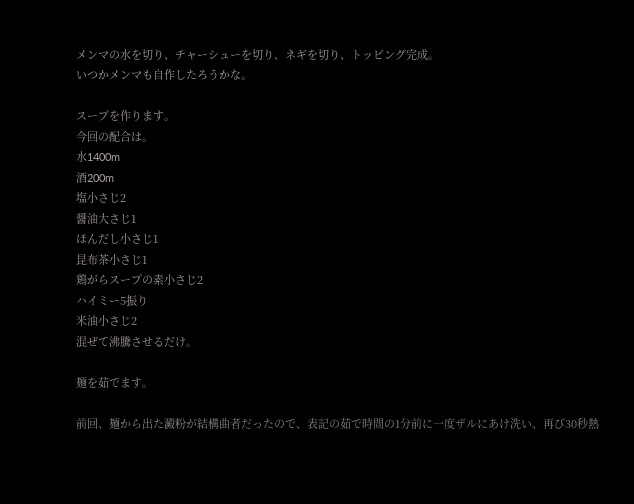メンマの水を切り、チャーシューを切り、ネギを切り、トッピング完成。
いつかメンマも自作したろうかな。

スープを作ります。
今回の配合は。
水1400m
酒200m
塩小さじ2
醤油大さじ1
ほんだし小さじ1
昆布茶小さじ1
鶏がらスープの素小さじ2
ハイミー5振り
米油小さじ2
混ぜて沸騰させるだけ。

麺を茹でます。

前回、麺から出た澱粉が結構曲者だったので、表記の茹で時間の1分前に一度ザルにあけ洗い、再び30秒熱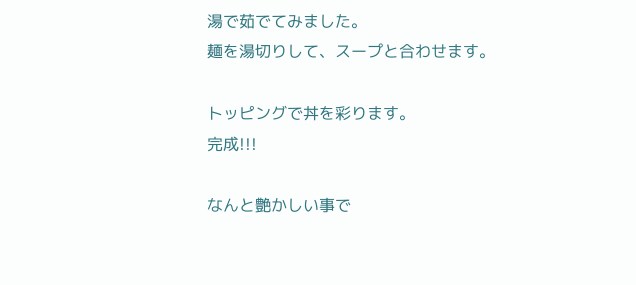湯で茹でてみました。
麺を湯切りして、スープと合わせます。

トッピングで丼を彩ります。
完成!!!

なんと艶かしい事で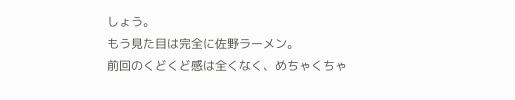しょう。
もう見た目は完全に佐野ラーメン。
前回のくどくど感は全くなく、めちゃくちゃ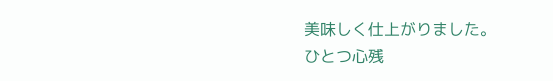美味しく仕上がりました。
ひとつ心残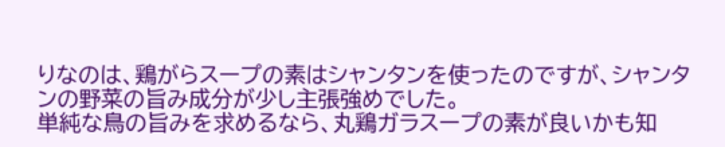りなのは、鶏がらスープの素はシャンタンを使ったのですが、シャンタンの野菜の旨み成分が少し主張強めでした。
単純な鳥の旨みを求めるなら、丸鶏ガラスープの素が良いかも知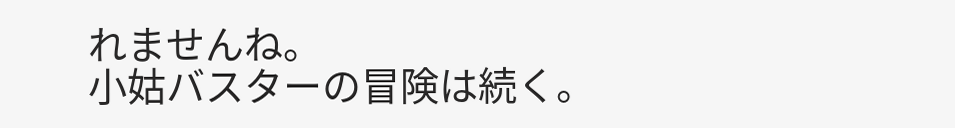れませんね。
小姑バスターの冒険は続く。